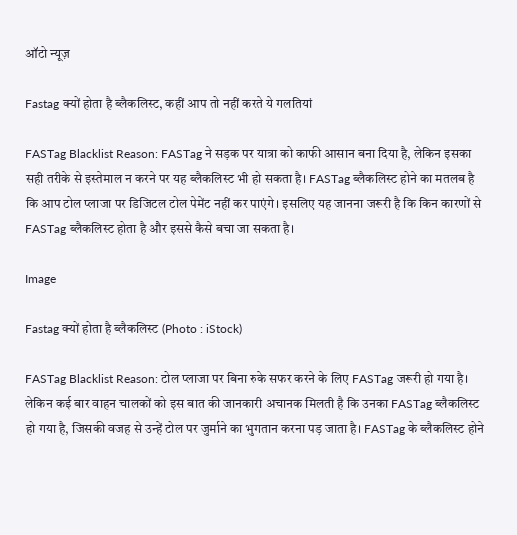ऑटो न्यूज़

Fastag क्यों होता है ब्लैकलिस्ट, कहीं आप तो नहीं करते ये गलतियां

FASTag Blacklist Reason: FASTag ने सड़क पर यात्रा को काफी आसान बना दिया है, लेकिन इसका सही तरीके से इस्तेमाल न करने पर यह ब्लैकलिस्ट भी हो सकता है। FASTag ब्लैकलिस्ट होने का मतलब है कि आप टोल प्लाजा पर डिजिटल टोल पेमेंट नहीं कर पाएंगे। इसलिए यह जानना जरूरी है कि किन कारणों से FASTag ब्लैकलिस्ट होता है और इससे कैसे बचा जा सकता है।

Image

Fastag क्यों होता है ब्लैकलिस्ट (Photo : iStock)

FASTag Blacklist Reason: टोल प्लाजा पर बिना रुके सफर करने के लिए FASTag जरूरी हो गया है। लेकिन कई बार वाहन चालकों को इस बात की जानकारी अचानक मिलती है कि उनका FASTag ब्लैकलिस्ट हो गया है, जिसकी वजह से उन्हें टोल पर जुर्माने का भुगतान करना पड़ जाता है। FASTag के ब्लैकलिस्ट होने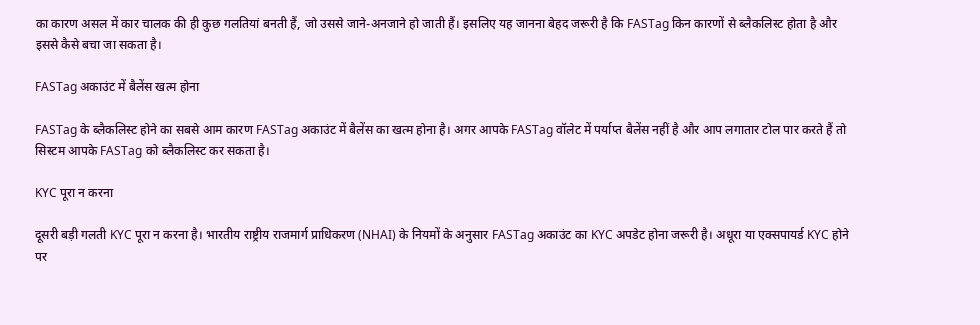का कारण असल में कार चालक की ही कुछ गलतियां बनती हैं, जो उससे जाने-अनजाने हो जाती हैं। इसलिए यह जानना बेहद जरूरी है कि FASTag किन कारणों से ब्लैकलिस्ट होता है और इससे कैसे बचा जा सकता है।

FASTag अकाउंट में बैलेंस खत्म होना

FASTag के ब्लैकलिस्ट होने का सबसे आम कारण FASTag अकाउंट में बैलेंस का खत्म होना है। अगर आपके FASTag वॉलेट में पर्याप्त बैलेंस नहीं है और आप लगातार टोल पार करते हैं तो सिस्टम आपके FASTag को ब्लैकलिस्ट कर सकता है।

KYC पूरा न करना

दूसरी बड़ी गलती KYC पूरा न करना है। भारतीय राष्ट्रीय राजमार्ग प्राधिकरण (NHAI) के नियमों के अनुसार FASTag अकाउंट का KYC अपडेट होना जरूरी है। अधूरा या एक्सपायर्ड KYC होने पर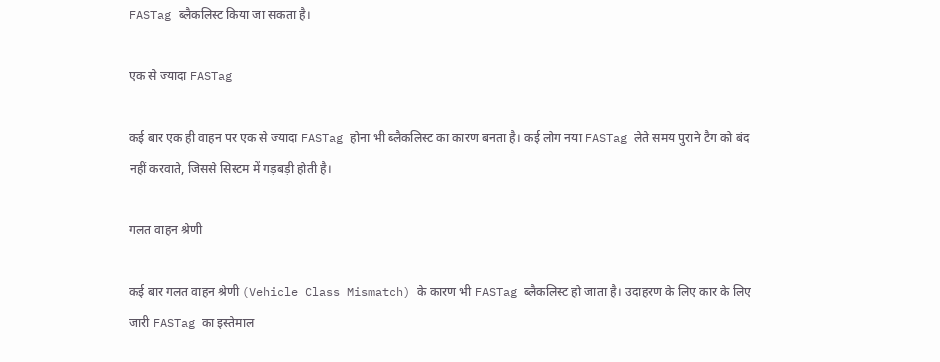FASTag ब्लैकलिस्ट किया जा सकता है।

एक से ज्यादा FASTag

कई बार एक ही वाहन पर एक से ज्यादा FASTag होना भी ब्लैकलिस्ट का कारण बनता है। कई लोग नया FASTag लेते समय पुराने टैग को बंद नहीं करवाते, जिससे सिस्टम में गड़बड़ी होती है।

गलत वाहन श्रेणी

कई बार गलत वाहन श्रेणी (Vehicle Class Mismatch) के कारण भी FASTag ब्लैकलिस्ट हो जाता है। उदाहरण के लिए कार के लिए जारी FASTag का इस्तेमाल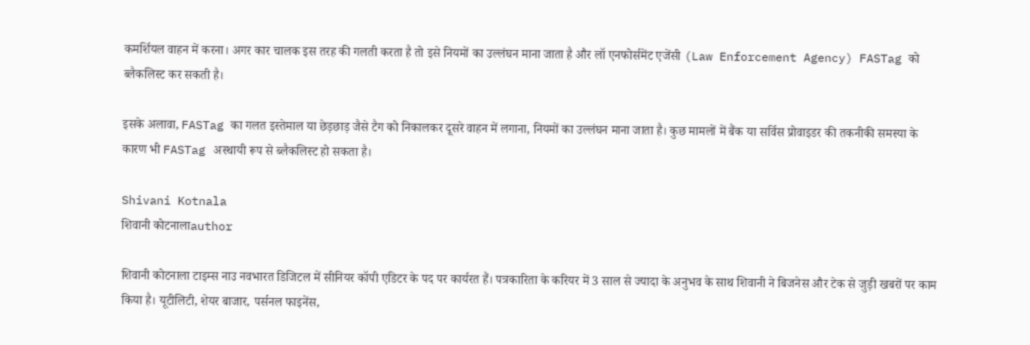कमर्शियल वाहन में करना। अगर कार चालक इस तरह की गलती करता है तो इसे नियमों का उल्लंघन माना जाता है और लॉ एनफोर्समेंट एजेंसी (Law Enforcement Agency) FASTag को ब्लैकलिस्ट कर सकती है।

इसके अलावा, FASTag का गलत इस्तेमाल या छेड़छाड़ जैसे टैग को निकालकर दूसरे वाहन में लगाना, नियमों का उल्लंघन माना जाता है। कुछ मामलों में बैंक या सर्विस प्रोवाइडर की तकनीकी समस्या के कारण भी FASTag अस्थायी रूप से ब्लैकलिस्ट हो सकता है।

Shivani Kotnala
शिवानी कोटनालाauthor

शिवानी कोटनाला टाइम्स नाउ नवभारत डिजिटल में सीनियर कॉपी एडिटर के पद पर कार्यरत हैं। पत्रकारिता के करियर में 3 साल से ज्यादा के अनुभव के साथ शिवानी ने बिजनेस और टेक से जुड़ी खबरों पर काम किया है। यूटीलिटी, शेयर बाजार, पर्सनल फाइनेंस,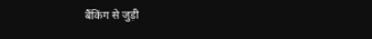बैंकिंग से जुड़ी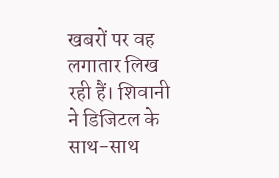खबरों पर वह लगातार लिख रही हैं। शिवानी ने डिजिटल के साथ-साथ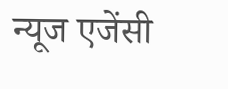न्यूज एजेंसी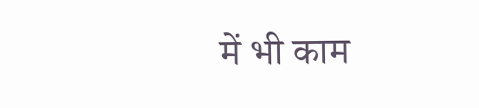में भी काम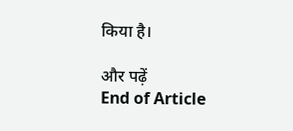किया है।

और पढ़ें
End of Article